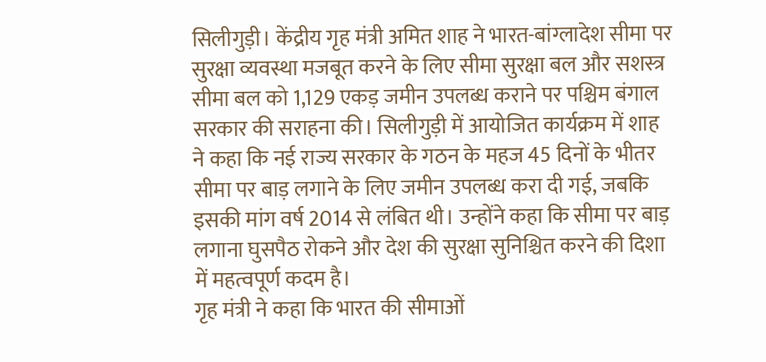सिलीगुड़ी। केंद्रीय गृह मंत्री अमित शाह ने भारत-बांग्लादेश सीमा पर सुरक्षा व्यवस्था मजबूत करने के लिए सीमा सुरक्षा बल और सशस्त्र सीमा बल को 1,129 एकड़ जमीन उपलब्ध कराने पर पश्चिम बंगाल सरकार की सराहना की। सिलीगुड़ी में आयोजित कार्यक्रम में शाह ने कहा कि नई राज्य सरकार के गठन के महज 45 दिनों के भीतर सीमा पर बाड़ लगाने के लिए जमीन उपलब्ध करा दी गई, जबकि इसकी मांग वर्ष 2014 से लंबित थी। उन्होंने कहा कि सीमा पर बाड़ लगाना घुसपैठ रोकने और देश की सुरक्षा सुनिश्चित करने की दिशा में महत्वपूर्ण कदम है।
गृह मंत्री ने कहा कि भारत की सीमाओं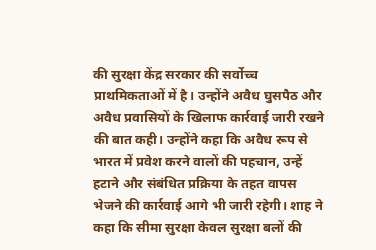की सुरक्षा केंद्र सरकार की सर्वोच्च प्राथमिकताओं में है। उन्होंने अवैध घुसपैठ और अवैध प्रवासियों के खिलाफ कार्रवाई जारी रखने की बात कही। उन्होंने कहा कि अवैध रूप से भारत में प्रवेश करने वालों की पहचान, उन्हें हटाने और संबंधित प्रक्रिया के तहत वापस भेजने की कार्रवाई आगे भी जारी रहेगी। शाह ने कहा कि सीमा सुरक्षा केवल सुरक्षा बलों की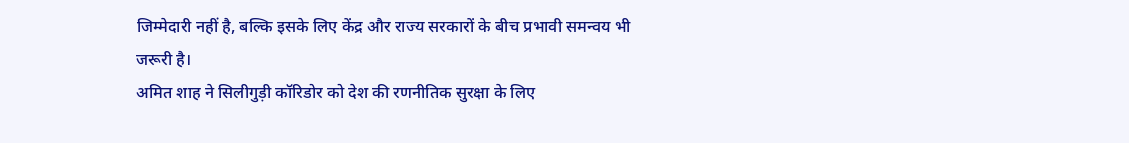जिम्मेदारी नहीं है, बल्कि इसके लिए केंद्र और राज्य सरकारों के बीच प्रभावी समन्वय भी जरूरी है।
अमित शाह ने सिलीगुड़ी कॉरिडोर को देश की रणनीतिक सुरक्षा के लिए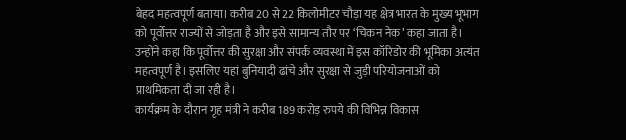बेहद महत्वपूर्ण बताया। करीब 20 से 22 किलोमीटर चौड़ा यह क्षेत्र भारत के मुख्य भूभाग को पूर्वोत्तर राज्यों से जोड़ता है और इसे सामान्य तौर पर ‘चिकन नेक’ कहा जाता है। उन्होंने कहा कि पूर्वोत्तर की सुरक्षा और संपर्क व्यवस्था में इस कॉरिडोर की भूमिका अत्यंत महत्वपूर्ण है। इसलिए यहां बुनियादी ढांचे और सुरक्षा से जुड़ी परियोजनाओं को प्राथमिकता दी जा रही है।
कार्यक्रम के दौरान गृह मंत्री ने करीब 189 करोड़ रुपये की विभिन्न विकास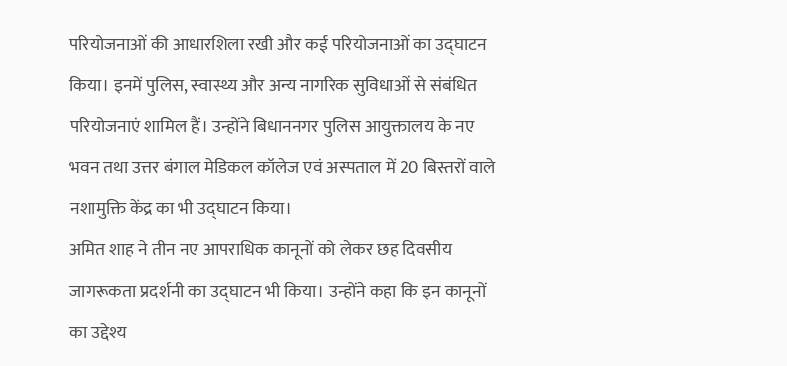परियोजनाओं की आधारशिला रखी और कई परियोजनाओं का उद्घाटन किया। इनमें पुलिस, स्वास्थ्य और अन्य नागरिक सुविधाओं से संबंधित परियोजनाएं शामिल हैं। उन्होंने बिधाननगर पुलिस आयुक्तालय के नए भवन तथा उत्तर बंगाल मेडिकल कॉलेज एवं अस्पताल में 20 बिस्तरों वाले नशामुक्ति केंद्र का भी उद्घाटन किया।
अमित शाह ने तीन नए आपराधिक कानूनों को लेकर छह दिवसीय जागरूकता प्रदर्शनी का उद्घाटन भी किया। उन्होंने कहा कि इन कानूनों का उद्देश्य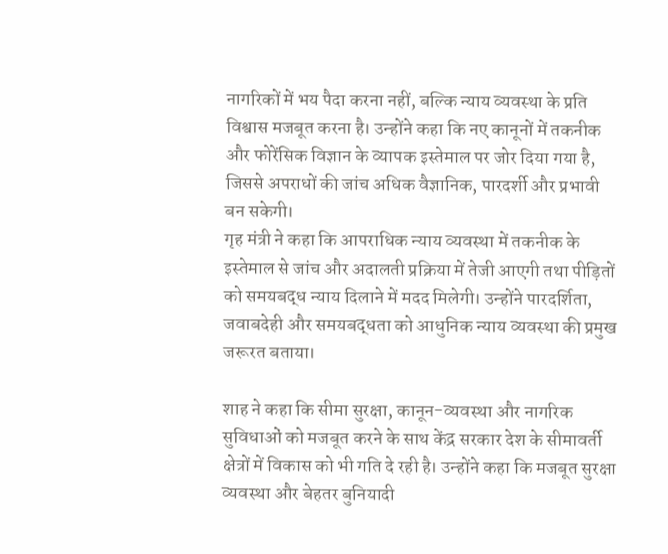नागरिकों में भय पैदा करना नहीं, बल्कि न्याय व्यवस्था के प्रति विश्वास मजबूत करना है। उन्होंने कहा कि नए कानूनों में तकनीक और फोरेंसिक विज्ञान के व्यापक इस्तेमाल पर जोर दिया गया है, जिससे अपराधों की जांच अधिक वैज्ञानिक, पारदर्शी और प्रभावी बन सकेगी।
गृह मंत्री ने कहा कि आपराधिक न्याय व्यवस्था में तकनीक के इस्तेमाल से जांच और अदालती प्रक्रिया में तेजी आएगी तथा पीड़ितों को समयबद्ध न्याय दिलाने में मदद मिलेगी। उन्होंने पारदर्शिता, जवाबदेही और समयबद्धता को आधुनिक न्याय व्यवस्था की प्रमुख जरूरत बताया।

शाह ने कहा कि सीमा सुरक्षा, कानून-व्यवस्था और नागरिक सुविधाओं को मजबूत करने के साथ केंद्र सरकार देश के सीमावर्ती क्षेत्रों में विकास को भी गति दे रही है। उन्होंने कहा कि मजबूत सुरक्षा व्यवस्था और बेहतर बुनियादी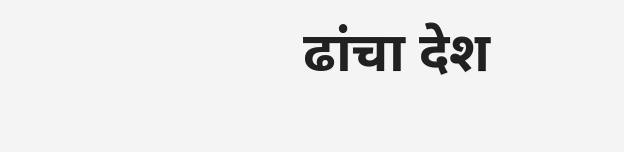ढांचा देश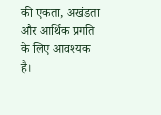की एकता, अखंडता और आर्थिक प्रगति के लिए आवश्यक है।